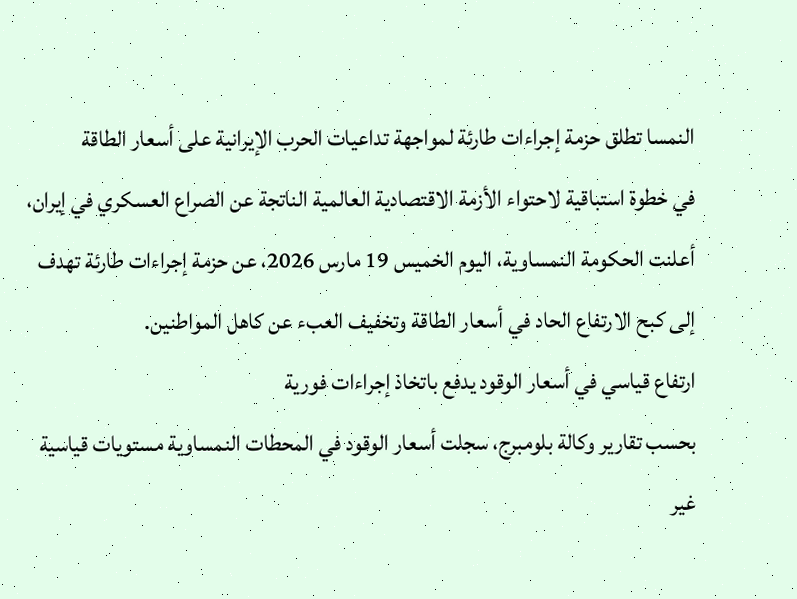النمسا تطلق حزمة إجراءات طارئة لمواجهة تداعيات الحرب الإيرانية على أسعار الطاقة
في خطوة استباقية لاحتواء الأزمة الاقتصادية العالمية الناتجة عن الصراع العسكري في إيران، أعلنت الحكومة النمساوية، اليوم الخميس 19 مارس 2026، عن حزمة إجراءات طارئة تهدف إلى كبح الارتفاع الحاد في أسعار الطاقة وتخفيف العبء عن كاهل المواطنين.
ارتفاع قياسي في أسعار الوقود يدفع باتخاذ إجراءات فورية
بحسب تقارير وكالة بلومبرج، سجلت أسعار الوقود في المحطات النمساوية مستويات قياسية غير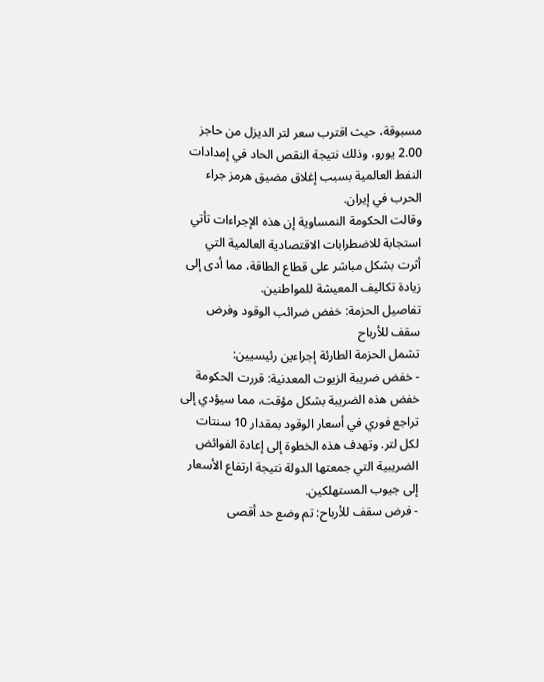مسبوقة، حيث اقترب سعر لتر الديزل من حاجز 2.00 يورو، وذلك نتيجة النقص الحاد في إمدادات النفط العالمية بسبب إغلاق مضيق هرمز جراء الحرب في إيران.
وقالت الحكومة النمساوية إن هذه الإجراءات تأتي استجابة للاضطرابات الاقتصادية العالمية التي أثرت بشكل مباشر على قطاع الطاقة، مما أدى إلى زيادة تكاليف المعيشة للمواطنين.
تفاصيل الحزمة: خفض ضرائب الوقود وفرض سقف للأرباح
تشمل الحزمة الطارئة إجراءين رئيسيين:
- خفض ضريبة الزيوت المعدنية: قررت الحكومة خفض هذه الضريبة بشكل مؤقت، مما سيؤدي إلى تراجع فوري في أسعار الوقود بمقدار 10 سنتات لكل لتر. وتهدف هذه الخطوة إلى إعادة الفوائض الضريبية التي جمعتها الدولة نتيجة ارتفاع الأسعار إلى جيوب المستهلكين.
- فرض سقف للأرباح: تم وضع حد أقصى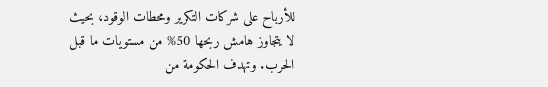للأرباح على شركات التكرير ومحطات الوقود، بحيث لا يتجاوز هامش ربحها 50% من مستويات ما قبل الحرب. وتهدف الحكومة من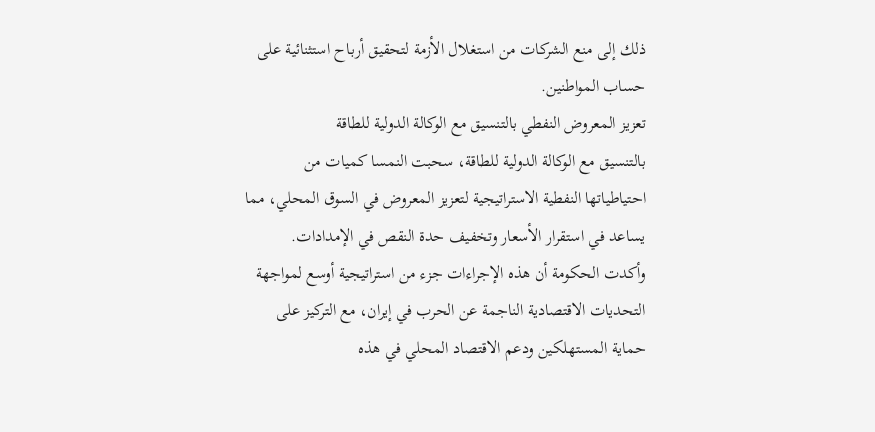ذلك إلى منع الشركات من استغلال الأزمة لتحقيق أرباح استثنائية على حساب المواطنين.
تعزيز المعروض النفطي بالتنسيق مع الوكالة الدولية للطاقة
بالتنسيق مع الوكالة الدولية للطاقة، سحبت النمسا كميات من احتياطياتها النفطية الاستراتيجية لتعزيز المعروض في السوق المحلي، مما يساعد في استقرار الأسعار وتخفيف حدة النقص في الإمدادات.
وأكدت الحكومة أن هذه الإجراءات جزء من استراتيجية أوسع لمواجهة التحديات الاقتصادية الناجمة عن الحرب في إيران، مع التركيز على حماية المستهلكين ودعم الاقتصاد المحلي في هذه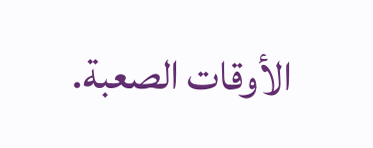الأوقات الصعبة.